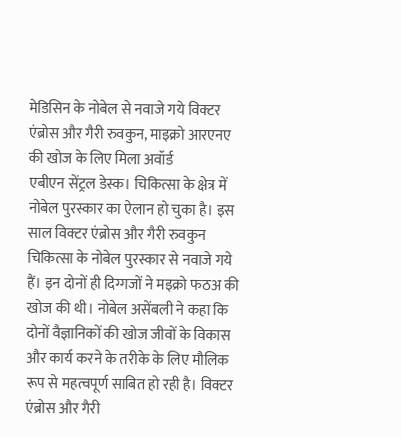मेडिसिन के नोबेल से नवाजे गये विक्टर एंब्रोस और गैरी रुवकुन, माइक्रो आरएनए की खोज के लिए मिला अवॉर्ड
एबीएन सेंट्रल डेस्क। चिकित्सा के क्षेत्र में नोबेल पुरस्कार का ऐलान हो चुका है। इस साल विक्टर एंब्रोस और गैरी रुवकुन चिकित्सा के नोबेल पुरस्कार से नवाजे गये हैं। इन दोनों ही दिग्गजों ने मइक्रो फठअ की खोज की थी। नोबेल असेंबली ने कहा कि दोनों वैज्ञानिकों की खोज जीवों के विकास और कार्य करने के तरीके के लिए मौलिक रूप से महत्वपूर्ण साबित हो रही है। विक्टर एंब्रोस और गैरी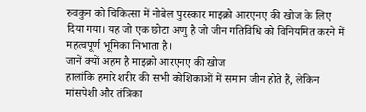रुवकुन को चिकित्सा में नोबेल पुरस्कार माइक्रो आरएनए की खोज के लिए दिया गया। यह जो एक छोटा अणु है जो जीन गतिविधि को विनियमित करने में महत्वपूर्ण भूमिका निभाता है।
जानें क्यों अहम है माइक्रो आरएनए की खोज
हालांकि हमारे शरीर की सभी कोशिकाओं में समान जीन होते हैं, लेकिन मांसपेशी और तंत्रिका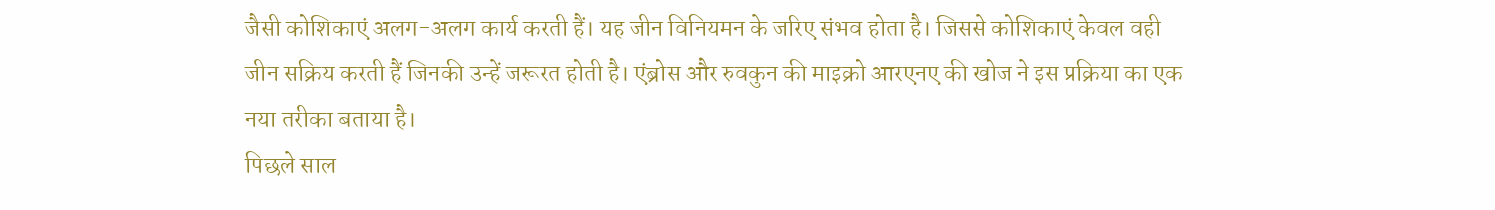जैसी कोशिकाएं अलग-अलग कार्य करती हैं। यह जीन विनियमन के जरिए संभव होता है। जिससे कोशिकाएं केवल वही जीन सक्रिय करती हैं जिनकी उन्हें जरूरत होती है। एंब्रोस और रुवकुन की माइक्रो आरएनए की खोज ने इस प्रक्रिया का एक नया तरीका बताया है।
पिछले साल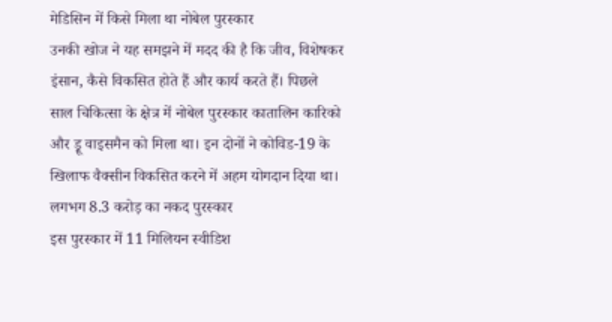मेडिसिन में किसे मिला था नोबेल पुरस्कार
उनकी खोज ने यह समझने में मदद की है कि जीव, विशेषकर इंसान, कैसे विकसित होते हैं और कार्य करते हैं। पिछले साल चिकित्सा के क्षेत्र में नोबेल पुरस्कार कातालिन कारिको और ड्रू वाइसमैन को मिला था। इन दोनों ने कोविड-19 के खिलाफ वैक्सीन विकसित करने में अहम योगदान दिया था।
लगभग 8.3 करोड़ का नकद पुरस्कार
इस पुरस्कार में 11 मिलियन स्वीडिश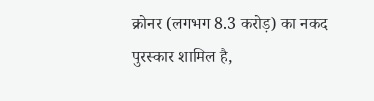क्रोनर (लगभग 8.3 करोड़) का नकद पुरस्कार शामिल है,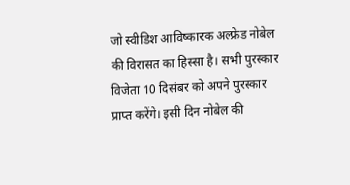जो स्वीडिश आविष्कारक अल्फ्रेड नोबेल की विरासत का हिस्सा है। सभी पुरस्कार विजेता 10 दिसंबर को अपने पुरस्कार प्राप्त करेंगे। इसी दिन नोबेल की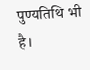पुण्यतिथि भी है।